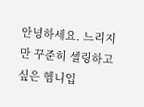안녕하세요. 느리지만 꾸준히 셀링하고 싶은 헴니입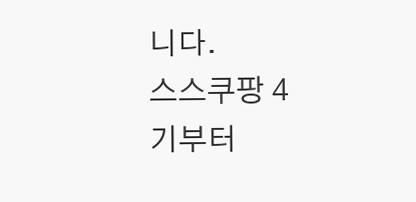니다.
스스쿠팡 4기부터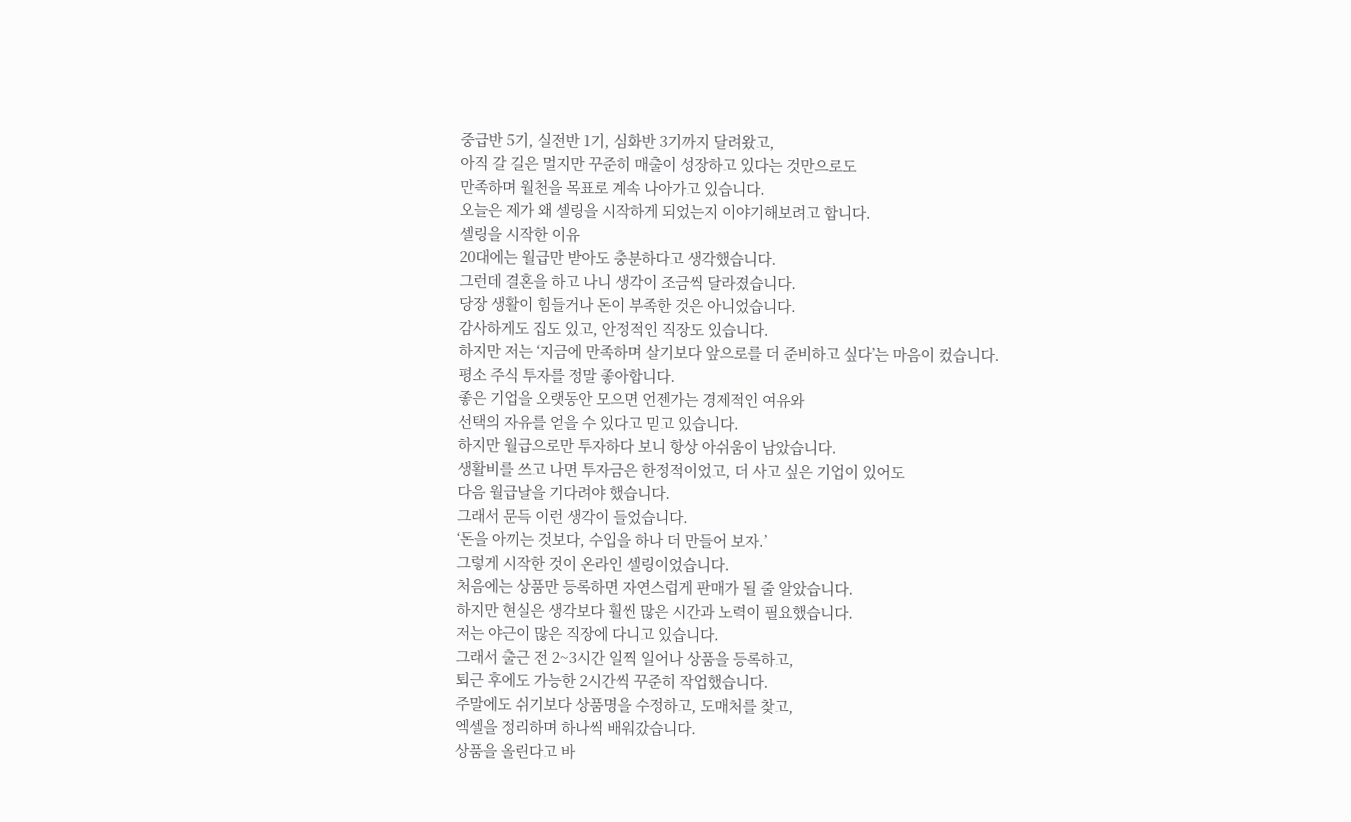중급반 5기, 실전반 1기, 심화반 3기까지 달려왔고,
아직 갈 길은 멀지만 꾸준히 매출이 성장하고 있다는 것만으로도
만족하며 월천을 목표로 계속 나아가고 있습니다.
오늘은 제가 왜 셀링을 시작하게 되었는지 이야기해보려고 합니다.
셀링을 시작한 이유
20대에는 월급만 받아도 충분하다고 생각했습니다.
그런데 결혼을 하고 나니 생각이 조금씩 달라졌습니다.
당장 생활이 힘들거나 돈이 부족한 것은 아니었습니다.
감사하게도 집도 있고, 안정적인 직장도 있습니다.
하지만 저는 ‘지금에 만족하며 살기보다 앞으로를 더 준비하고 싶다’는 마음이 컸습니다.
평소 주식 투자를 정말 좋아합니다.
좋은 기업을 오랫동안 모으면 언젠가는 경제적인 여유와
선택의 자유를 얻을 수 있다고 믿고 있습니다.
하지만 월급으로만 투자하다 보니 항상 아쉬움이 남았습니다.
생활비를 쓰고 나면 투자금은 한정적이었고, 더 사고 싶은 기업이 있어도
다음 월급날을 기다려야 했습니다.
그래서 문득 이런 생각이 들었습니다.
‘돈을 아끼는 것보다, 수입을 하나 더 만들어 보자.’
그렇게 시작한 것이 온라인 셀링이었습니다.
처음에는 상품만 등록하면 자연스럽게 판매가 될 줄 알았습니다.
하지만 현실은 생각보다 훨씬 많은 시간과 노력이 필요했습니다.
저는 야근이 많은 직장에 다니고 있습니다.
그래서 출근 전 2~3시간 일찍 일어나 상품을 등록하고,
퇴근 후에도 가능한 2시간씩 꾸준히 작업했습니다.
주말에도 쉬기보다 상품명을 수정하고, 도매처를 찾고,
엑셀을 정리하며 하나씩 배워갔습니다.
상품을 올린다고 바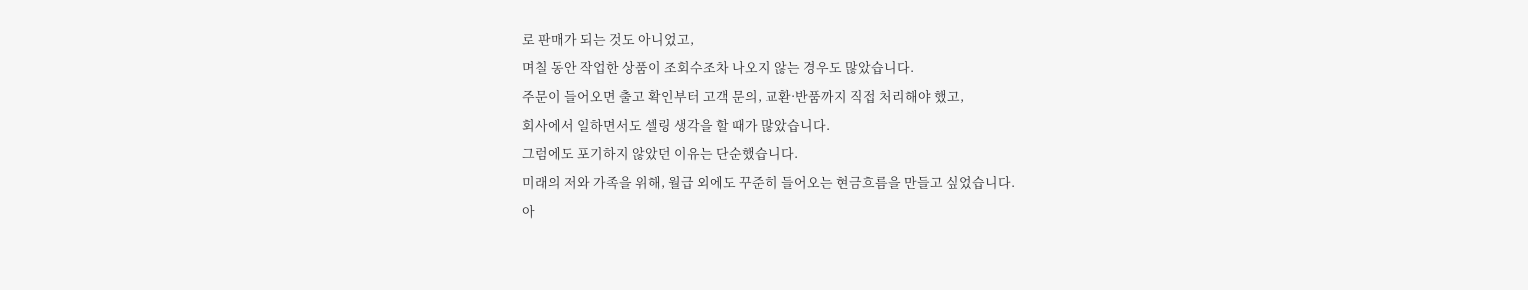로 판매가 되는 것도 아니었고,
며칠 동안 작업한 상품이 조회수조차 나오지 않는 경우도 많았습니다.
주문이 들어오면 출고 확인부터 고객 문의, 교환·반품까지 직접 처리해야 했고,
회사에서 일하면서도 셀링 생각을 할 때가 많았습니다.
그럼에도 포기하지 않았던 이유는 단순했습니다.
미래의 저와 가족을 위해, 월급 외에도 꾸준히 들어오는 현금흐름을 만들고 싶었습니다.
아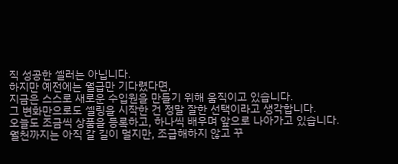직 성공한 셀러는 아닙니다.
하지만 예전에는 월급만 기다렸다면,
지금은 스스로 새로운 수입원을 만들기 위해 움직이고 있습니다.
그 변화만으로도 셀링을 시작한 건 정말 잘한 선택이라고 생각합니다.
오늘도 조금씩 상품을 등록하고, 하나씩 배우며 앞으로 나아가고 있습니다.
월천까지는 아직 갈 길이 멀지만, 조급해하지 않고 꾸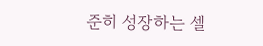준히 성장하는 셀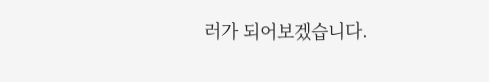러가 되어보겠습니다.